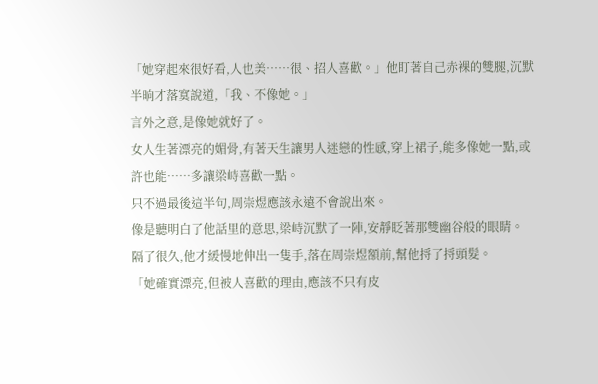「她穿起來很好看,人也美……很、招人喜歡。」他盯著自己赤裸的雙腿,沉默半晌才落寞說道,「我、不像她。」
言外之意,是像她就好了。
女人生著漂亮的媚骨,有著天生讓男人迷戀的性感,穿上裙子,能多像她一點,或許也能……多讓梁峙喜歡一點。
只不過最後這半句,周崇煜應該永遠不會說出來。
像是聽明白了他話里的意思,梁峙沉默了一陣,安靜眨著那雙幽谷般的眼睛。
隔了很久,他才緩慢地伸出一隻手,落在周崇煜額前,幫他捋了捋頭髮。
「她確實漂亮,但被人喜歡的理由,應該不只有皮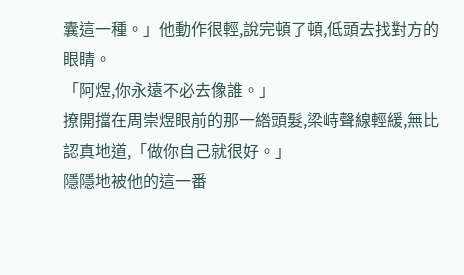囊這一種。」他動作很輕,說完頓了頓,低頭去找對方的眼睛。
「阿煜,你永遠不必去像誰。」
撩開擋在周崇煜眼前的那一綹頭髮,梁峙聲線輕緩,無比認真地道,「做你自己就很好。」
隱隱地被他的這一番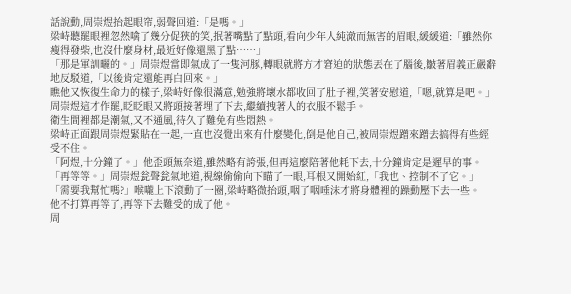話說動,周崇煜抬起眼帘,弱聲回道:「是嗎。」
梁峙聽罷眼裡忽然噙了幾分促狹的笑,抿著嘴點了點頭,看向少年人純澈而無害的眉眼,緩緩道:「雖然你瘦得發柴,也沒什麼身材,最近好像還黑了點……」
「那是軍訓曬的。」周崇煜當即氣成了一隻河豚,轉眼就將方才窘迫的狀態丟在了腦後,皺著眉義正嚴辭地反駁道,「以後肯定還能再白回來。」
瞧他又恢復生命力的樣子,梁峙好像很滿意,勉強將壞水都收回了肚子裡,笑著安慰道,「嗯,就算是吧。」
周崇煜這才作罷,眨眨眼又將頭接著埋了下去,繼續拽著人的衣服不鬆手。
衛生間裡都是潮氣,又不通風,待久了難免有些悶熱。
梁峙正面跟周崇煜緊貼在一起,一直也沒覺出來有什麼變化,倒是他自己,被周崇煜蹭來蹭去搞得有些經受不住。
「阿煜,十分鐘了。」他歪頭無奈道,雖然略有誇張,但再這麼陪著他耗下去,十分鐘肯定是遲早的事。
「再等等。」周崇煜瓮聲瓮氣地道,視線偷偷向下瞄了一眼,耳根又開始紅,「我也、控制不了它。」
「需要我幫忙嗎?」喉嚨上下滾動了一圈,梁峙略微抬頭,咽了咽唾沫才將身體裡的躁動壓下去一些。
他不打算再等了,再等下去難受的成了他。
周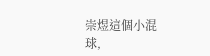崇煜這個小混球,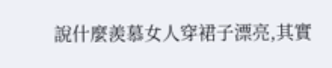說什麼羨慕女人穿裙子漂亮,其實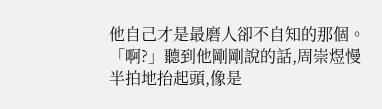他自己才是最磨人卻不自知的那個。
「啊?」聽到他剛剛說的話,周崇煜慢半拍地抬起頭,像是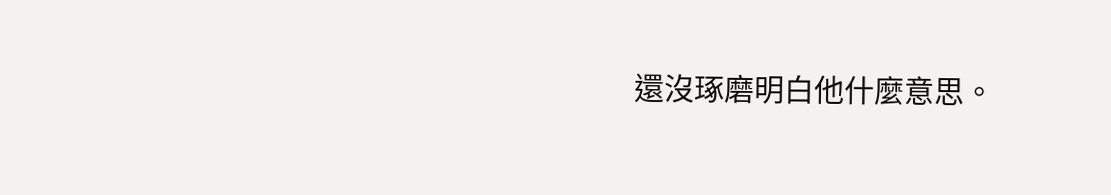還沒琢磨明白他什麼意思。